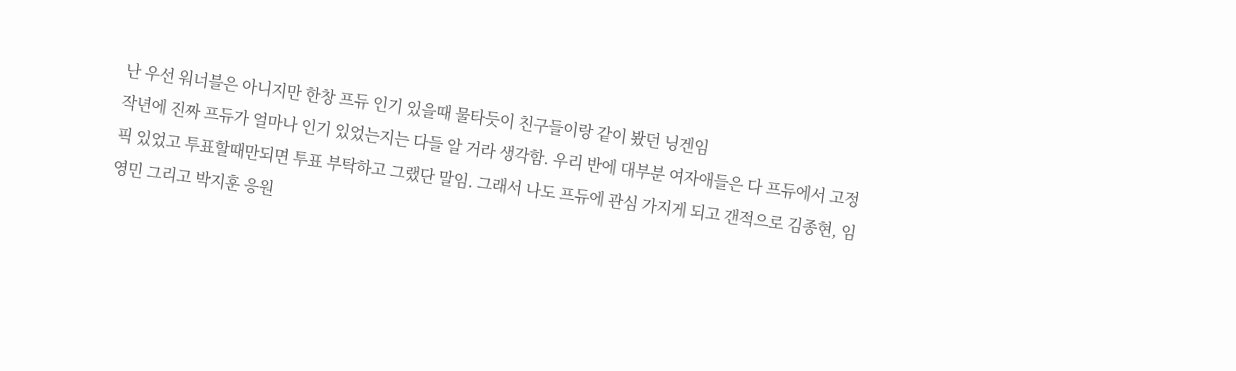난 우선 워너블은 아니지만 한창 프듀 인기 있을때 물타듯이 친구들이랑 같이 봤던 닝겐임
작년에 진짜 프듀가 얼마나 인기 있었는지는 다들 알 거라 생각함. 우리 반에 대부분 여자애들은 다 프듀에서 고정픽 있었고 투표할때만되면 투표 부탁하고 그랬단 말임. 그래서 나도 프듀에 관심 가지게 되고 갠적으로 김종현, 임영민 그리고 박지훈 응원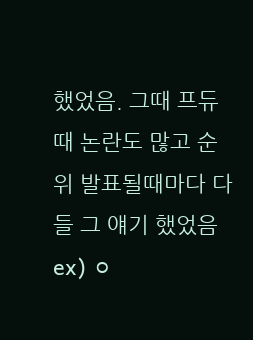했었음. 그때 프듀때 논란도 많고 순위 발표될때마다 다들 그 얘기 했었음 ex) ㅇ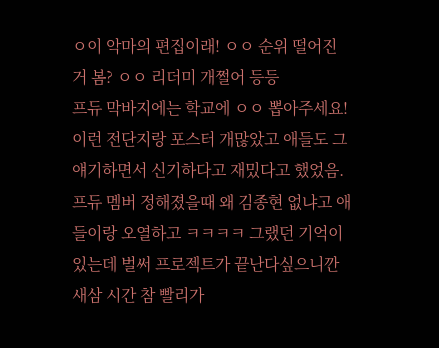ㅇ이 악마의 편집이래! ㅇㅇ 순위 떨어진 거 봄? ㅇㅇ 리더미 개쩔어 등등
프듀 막바지에는 학교에 ㅇㅇ 뽑아주세요! 이런 전단지랑 포스터 개많았고 애들도 그 얘기하면서 신기하다고 재밌다고 했었음. 프듀 멤버 정해졌을때 왜 김종현 없냐고 애들이랑 오열하고 ㅋㅋㅋㅋ 그랬던 기억이 있는데 벌써 프로젝트가 끝난다싶으니깐 새삼 시간 참 빨리가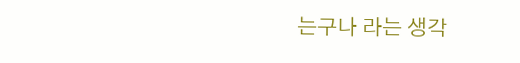는구나 라는 생각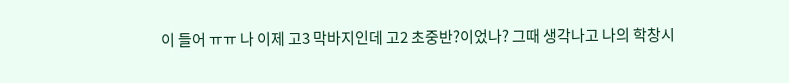이 들어 ㅠㅠ 나 이제 고3 막바지인데 고2 초중반?이었나? 그때 생각나고 나의 학창시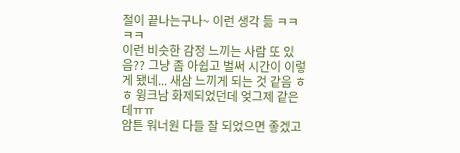절이 끝나는구나~ 이런 생각 듦 ㅋㅋㅋㅋ
이런 비슷한 감정 느끼는 사람 또 있음?? 그냥 좀 아쉽고 벌써 시간이 이렇게 됐네... 새삼 느끼게 되는 것 같음 ㅎㅎ 윙크남 화제되었던데 엊그제 같은데ㅠㅠ
암튼 워너원 다들 잘 되었으면 좋겠고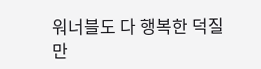워너블도 다 행복한 덕질만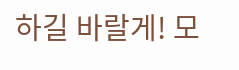하길 바랄게! 모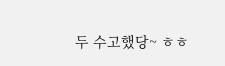두 수고했당~ ㅎㅎ